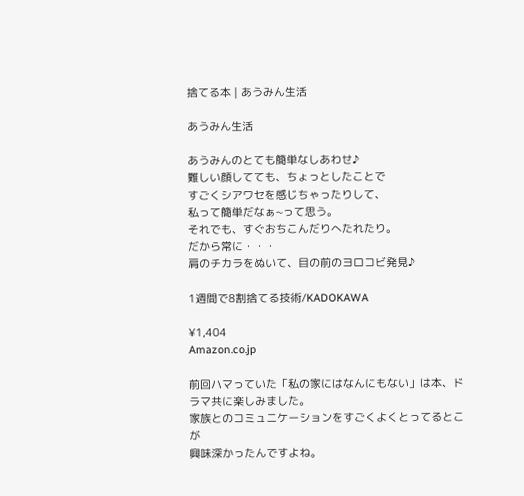捨てる本 | あうみん生活

あうみん生活

あうみんのとても簡単なしあわせ♪
難しい顔してても、ちょっとしたことで
すごくシアワセを感じちゃったりして、
私って簡単だなぁ~って思う。
それでも、すぐおちこんだりへたれたり。
だから常に・・・
肩のチカラをぬいて、目の前のヨロコビ発見♪

1週間で8割捨てる技術/KADOKAWA

¥1,404
Amazon.co.jp

前回ハマっていた「私の家にはなんにもない」は本、ドラマ共に楽しみました。
家族とのコミュニケーションをすごくよくとってるとこが
興味深かったんですよね。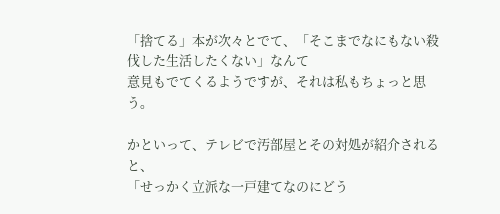「捨てる」本が次々とでて、「そこまでなにもない殺伐した生活したくない」なんて
意見もでてくるようですが、それは私もちょっと思う。

かといって、テレビで汚部屋とその対処が紹介されると、
「せっかく立派な一戸建てなのにどう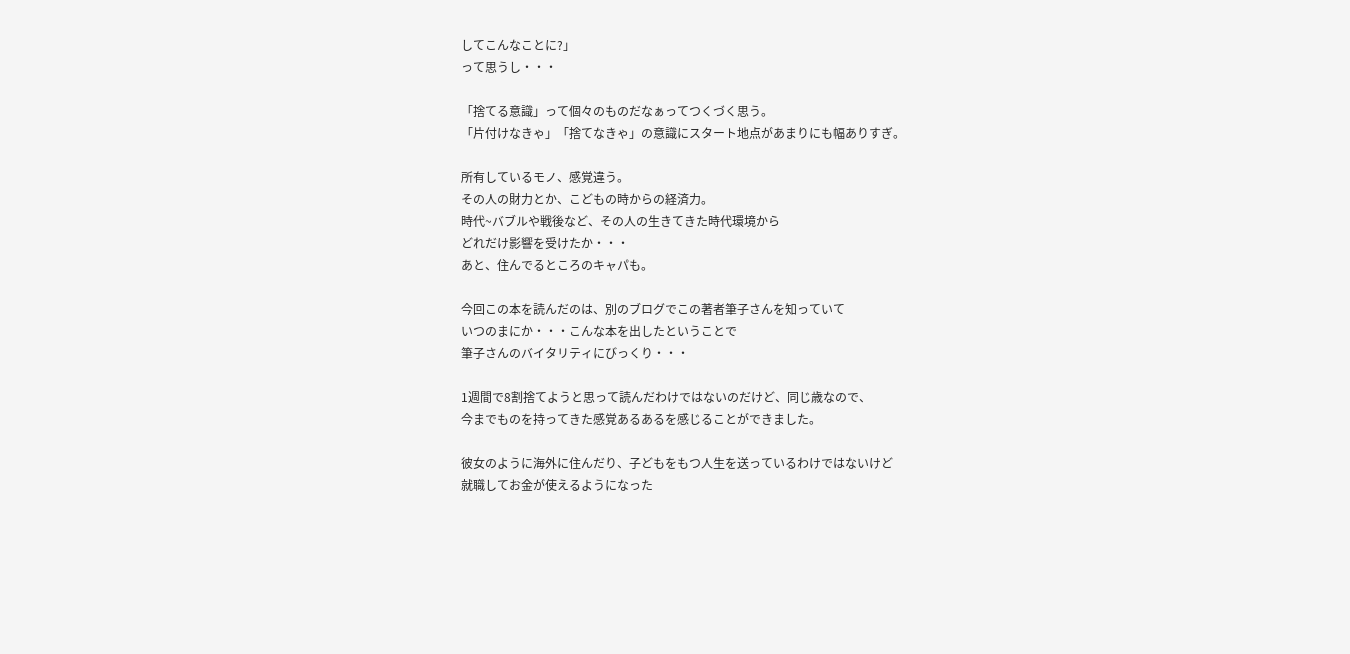してこんなことに?」
って思うし・・・

「捨てる意識」って個々のものだなぁってつくづく思う。
「片付けなきゃ」「捨てなきゃ」の意識にスタート地点があまりにも幅ありすぎ。

所有しているモノ、感覚違う。
その人の財力とか、こどもの時からの経済力。
時代~バブルや戦後など、その人の生きてきた時代環境から
どれだけ影響を受けたか・・・
あと、住んでるところのキャパも。

今回この本を読んだのは、別のブログでこの著者筆子さんを知っていて
いつのまにか・・・こんな本を出したということで
筆子さんのバイタリティにびっくり・・・

1週間で8割捨てようと思って読んだわけではないのだけど、同じ歳なので、
今までものを持ってきた感覚あるあるを感じることができました。

彼女のように海外に住んだり、子どもをもつ人生を送っているわけではないけど
就職してお金が使えるようになった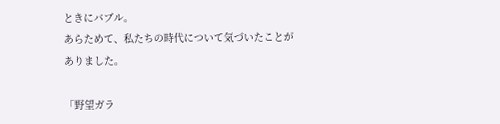ときにバブル。
あらためて、私たちの時代について気づいたことがありました。

「野望ガラ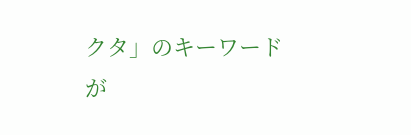クタ」のキーワードが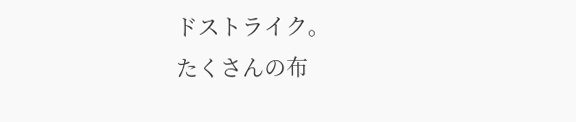ドストライク。
たくさんの布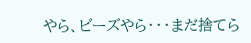やら、ビーズやら・・・まだ捨てら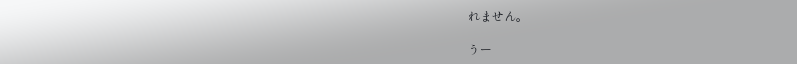れません。

うー